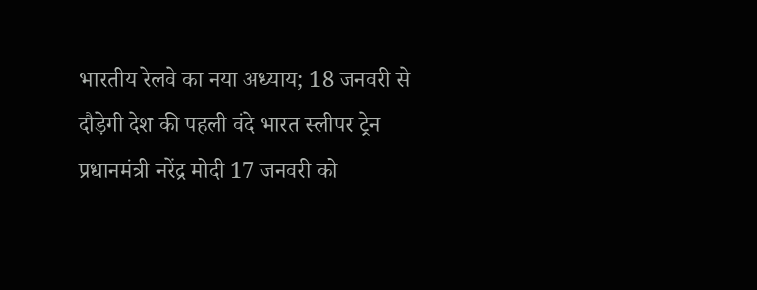भारतीय रेलवे का नया अध्याय; 18 जनवरी से दौड़ेगी देश की पहली वंदे भारत स्लीपर ट्रेन
प्रधानमंत्री नरेंद्र मोदी 17 जनवरी को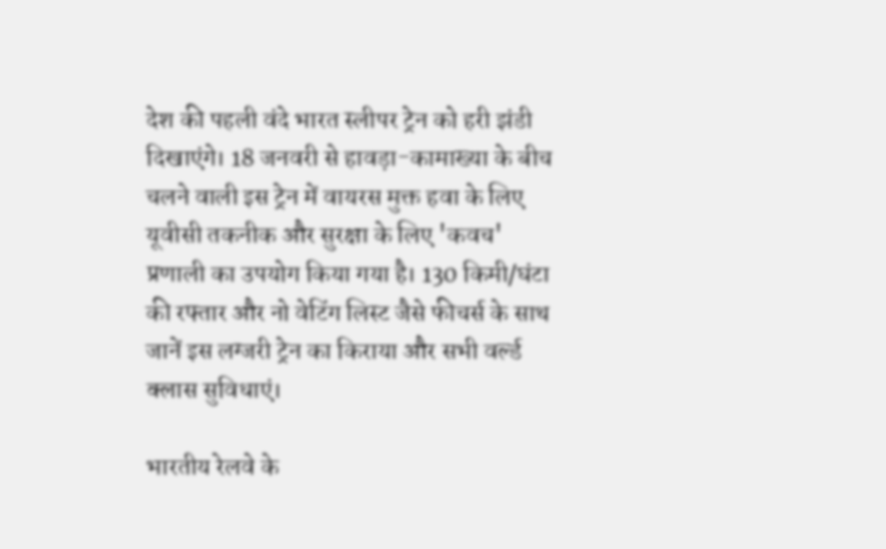देश की पहली वंदे भारत स्लीपर ट्रेन को हरी झंडी दिखाएंगे। 18 जनवरी से हावड़ा-कामाख्या के बीच चलने वाली इस ट्रेन में वायरस मुक्त हवा के लिए यूवीसी तकनीक और सुरक्षा के लिए 'कवच' प्रणाली का उपयोग किया गया है। 130 किमी/घंटा की रफ्तार और नो वेटिंग लिस्ट जैसे फीचर्स के साथ जानें इस लग्जरी ट्रेन का किराया और सभी वर्ल्ड क्लास सुविधाएं।

भारतीय रेलवे के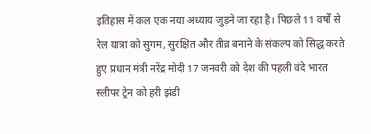इतिहास में कल एक नया अध्याय जुड़ने जा रहा है। पिछले 11 वर्षों से रेल यात्रा को सुगम, सुरक्षित और तीव्र बनाने के संकल्प को सिद्ध करते हुए प्रधान मंत्री नरेंद्र मोदी 17 जनवरी को देश की पहली वंदे भारत स्लीपर ट्रेन को हरी झंडी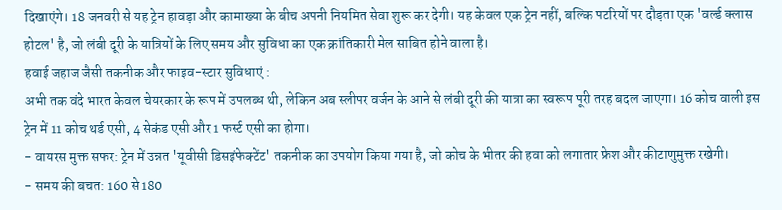दिखाएंगे। 18 जनवरी से यह ट्रेन हावड़ा और कामाख्या के बीच अपनी नियमित सेवा शुरू कर देगी। यह केवल एक ट्रेन नहीं, बल्कि पटरियों पर दौड़ता एक 'वर्ल्ड क्लास होटल' है, जो लंबी दूरी के यात्रियों के लिए समय और सुविधा का एक क्रांतिकारी मेल साबित होने वाला है।
हवाई जहाज जैसी तकनीक और फाइव-स्टार सुविधाएं :
अभी तक वंदे भारत केवल चेयरकार के रूप में उपलब्ध थी, लेकिन अब स्लीपर वर्जन के आने से लंबी दूरी की यात्रा का स्वरूप पूरी तरह बदल जाएगा। 16 कोच वाली इस ट्रेन में 11 कोच थर्ड एसी, 4 सेकंड एसी और 1 फर्स्ट एसी का होगा।
- वायरस मुक्त सफर: ट्रेन में उन्नत 'यूवीसी डिसइंफेक्टेंट' तकनीक का उपयोग किया गया है, जो कोच के भीतर की हवा को लगातार फ्रेश और कीटाणुमुक्त रखेगी।
- समय की बचत: 160 से 180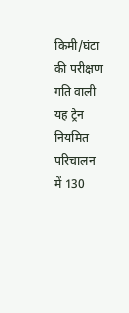किमी/घंटा की परीक्षण गति वाली यह ट्रेन नियमित परिचालन में 130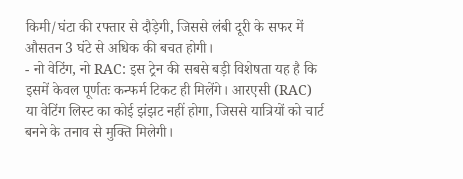किमी/घंटा की रफ्तार से दौड़ेगी, जिससे लंबी दूरी के सफर में औसतन 3 घंटे से अधिक की बचत होगी।
- नो वेटिंग, नो RAC: इस ट्रेन की सबसे बड़ी विशेषता यह है कि इसमें केवल पूर्णतः कन्फर्म टिकट ही मिलेंगे। आरएसी (RAC) या वेटिंग लिस्ट का कोई झंझट नहीं होगा, जिससे यात्रियों को चार्ट बनने के तनाव से मुक्ति मिलेगी।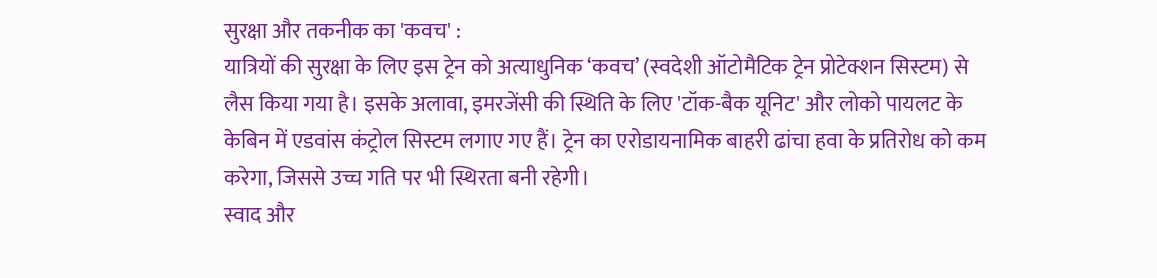सुरक्षा और तकनीक का 'कवच' :
यात्रियों की सुरक्षा के लिए इस ट्रेन को अत्याधुनिक ‘कवच’ (स्वदेशी ऑटोमैटिक ट्रेन प्रोटेक्शन सिस्टम) से लैस किया गया है। इसके अलावा, इमरजेंसी की स्थिति के लिए 'टॉक-बैक यूनिट' और लोको पायलट के केबिन में एडवांस कंट्रोल सिस्टम लगाए गए हैं। ट्रेन का एरोडायनामिक बाहरी ढांचा हवा के प्रतिरोध को कम करेगा, जिससे उच्च गति पर भी स्थिरता बनी रहेगी।
स्वाद और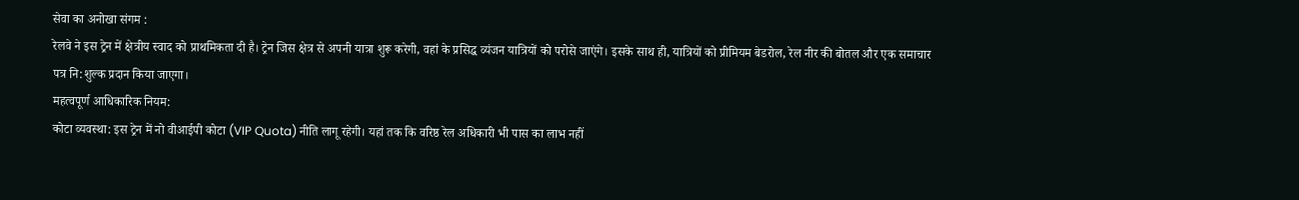सेवा का अनोखा संगम :
रेलवे ने इस ट्रेन में क्षेत्रीय स्वाद को प्राथमिकता दी है। ट्रेन जिस क्षेत्र से अपनी यात्रा शुरू करेगी, वहां के प्रसिद्ध व्यंजन यात्रियों को परोसे जाएंगे। इसके साथ ही, यात्रियों को प्रीमियम बेडरोल, रेल नीर की बोतल और एक समाचार पत्र नि:शुल्क प्रदान किया जाएगा।
महत्वपूर्ण आधिकारिक नियम:
कोटा व्यवस्था: इस ट्रेन में नो वीआईपी कोटा (VIP Quota) नीति लागू रहेगी। यहां तक कि वरिष्ठ रेल अधिकारी भी पास का लाभ नहीं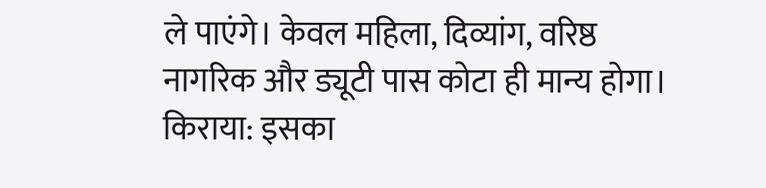ले पाएंगे। केवल महिला, दिव्यांग, वरिष्ठ नागरिक और ड्यूटी पास कोटा ही मान्य होगा। किराया: इसका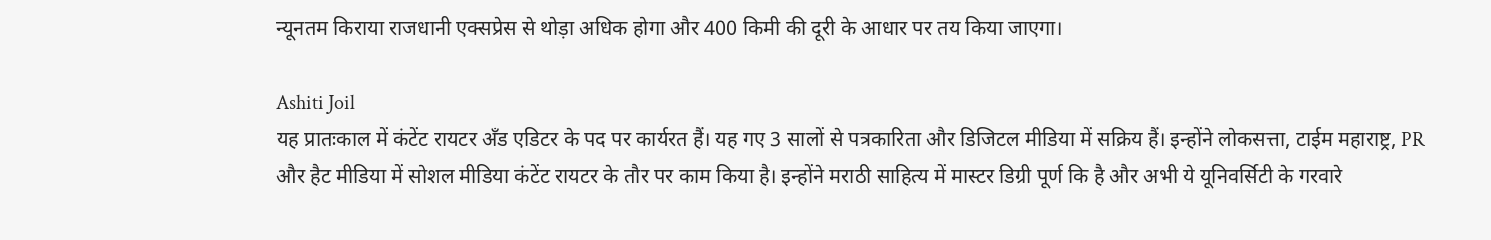न्यूनतम किराया राजधानी एक्सप्रेस से थोड़ा अधिक होगा और 400 किमी की दूरी के आधार पर तय किया जाएगा।

Ashiti Joil
यह प्रातःकाल में कंटेंट रायटर अँड एडिटर के पद पर कार्यरत हैं। यह गए 3 सालों से पत्रकारिता और डिजिटल मीडिया में सक्रिय हैं। इन्होंने लोकसत्ता, टाईम महाराष्ट्र, PR और हैट मीडिया में सोशल मीडिया कंटेंट रायटर के तौर पर काम किया है। इन्होंने मराठी साहित्य में मास्टर डिग्री पूर्ण कि है और अभी ये यूनिवर्सिटी के गरवारे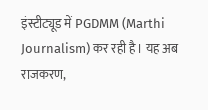इंस्टीट्यूड में PGDMM (Marthi Journalism) कर रही है। यह अब राजकरण,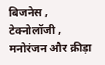बिजनेस , टेक्नोलॉजी , मनोरंजन और क्रीड़ा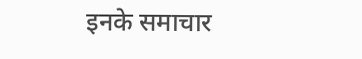इनके समाचार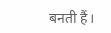बनती हैं।